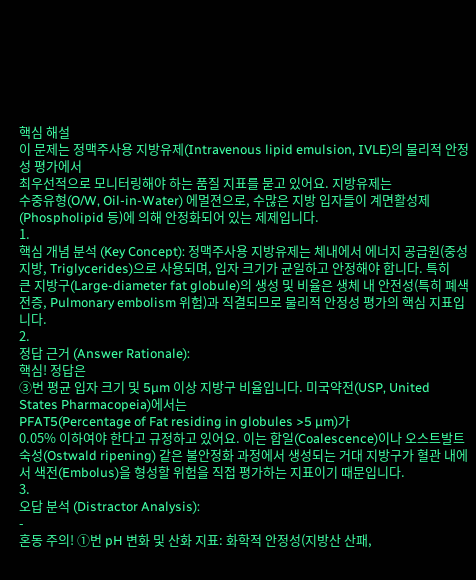핵심 해설
이 문제는 정맥주사용 지방유제(Intravenous lipid emulsion, IVLE)의 물리적 안정성 평가에서
최우선적으로 모니터링해야 하는 품질 지표를 묻고 있어요. 지방유제는
수중유형(O/W, Oil-in-Water) 에멀젼으로, 수많은 지방 입자들이 계면활성제(Phospholipid 등)에 의해 안정화되어 있는 제제입니다.
1.
핵심 개념 분석 (Key Concept): 정맥주사용 지방유제는 체내에서 에너지 공급원(중성지방, Triglycerides)으로 사용되며, 입자 크기가 균일하고 안정해야 합니다. 특히
큰 지방구(Large-diameter fat globule)의 생성 및 비율은 생체 내 안전성(특히 폐색전증, Pulmonary embolism 위험)과 직결되므로 물리적 안정성 평가의 핵심 지표입니다.
2.
정답 근거 (Answer Rationale):
핵심! 정답은
③번 평균 입자 크기 및 5µm 이상 지방구 비율입니다. 미국약전(USP, United States Pharmacopeia)에서는
PFAT5(Percentage of Fat residing in globules >5 µm)가
0.05% 이하여야 한다고 규정하고 있어요. 이는 합일(Coalescence)이나 오스트발트 숙성(Ostwald ripening) 같은 불안정화 과정에서 생성되는 거대 지방구가 혈관 내에서 색전(Embolus)을 형성할 위험을 직접 평가하는 지표이기 때문입니다.
3.
오답 분석 (Distractor Analysis):
-
혼동 주의! ①번 pH 변화 및 산화 지표: 화학적 안정성(지방산 산패,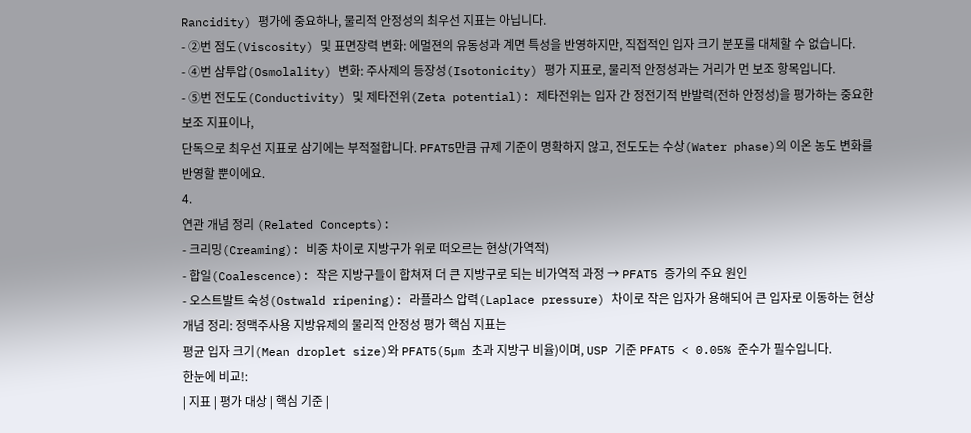Rancidity) 평가에 중요하나, 물리적 안정성의 최우선 지표는 아닙니다.
- ②번 점도(Viscosity) 및 표면장력 변화: 에멀젼의 유동성과 계면 특성을 반영하지만, 직접적인 입자 크기 분포를 대체할 수 없습니다.
- ④번 삼투압(Osmolality) 변화: 주사제의 등장성(Isotonicity) 평가 지표로, 물리적 안정성과는 거리가 먼 보조 항목입니다.
- ⑤번 전도도(Conductivity) 및 제타전위(Zeta potential): 제타전위는 입자 간 정전기적 반발력(전하 안정성)을 평가하는 중요한 보조 지표이나,
단독으로 최우선 지표로 삼기에는 부적절합니다. PFAT5만큼 규제 기준이 명확하지 않고, 전도도는 수상(Water phase)의 이온 농도 변화를 반영할 뿐이에요.
4.
연관 개념 정리 (Related Concepts):
- 크리밍(Creaming): 비중 차이로 지방구가 위로 떠오르는 현상(가역적)
- 합일(Coalescence): 작은 지방구들이 합쳐져 더 큰 지방구로 되는 비가역적 과정 → PFAT5 증가의 주요 원인
- 오스트발트 숙성(Ostwald ripening): 라플라스 압력(Laplace pressure) 차이로 작은 입자가 용해되어 큰 입자로 이동하는 현상
개념 정리: 정맥주사용 지방유제의 물리적 안정성 평가 핵심 지표는
평균 입자 크기(Mean droplet size)와 PFAT5(5µm 초과 지방구 비율)이며, USP 기준 PFAT5 < 0.05% 준수가 필수입니다.
한눈에 비교!:
| 지표 | 평가 대상 | 핵심 기준 |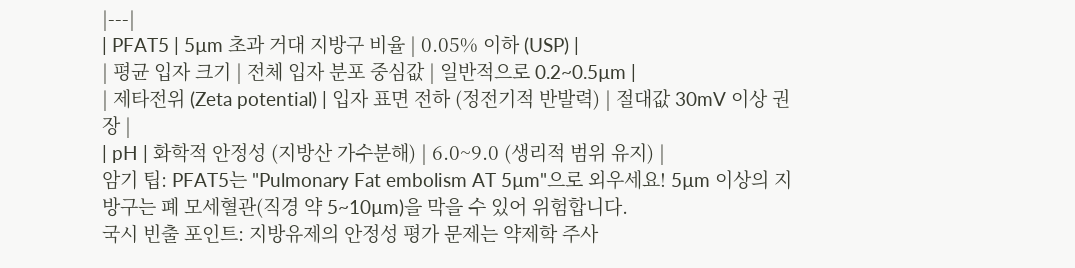|---|
| PFAT5 | 5µm 초과 거대 지방구 비율 | 0.05% 이하 (USP) |
| 평균 입자 크기 | 전체 입자 분포 중심값 | 일반적으로 0.2~0.5µm |
| 제타전위 (Zeta potential) | 입자 표면 전하 (정전기적 반발력) | 절대값 30mV 이상 권장 |
| pH | 화학적 안정성 (지방산 가수분해) | 6.0~9.0 (생리적 범위 유지) |
암기 팁: PFAT5는 "Pulmonary Fat embolism AT 5µm"으로 외우세요! 5µm 이상의 지방구는 폐 모세혈관(직경 약 5~10µm)을 막을 수 있어 위험합니다.
국시 빈출 포인트: 지방유제의 안정성 평가 문제는 약제학 주사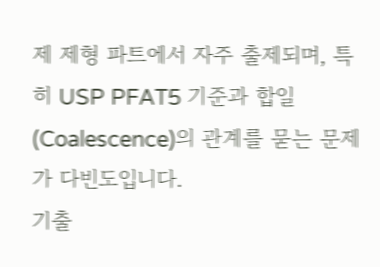제 제형 파트에서 자주 출제되며, 특히 USP PFAT5 기준과 합일(Coalescence)의 관계를 묻는 문제가 다빈도입니다.
기출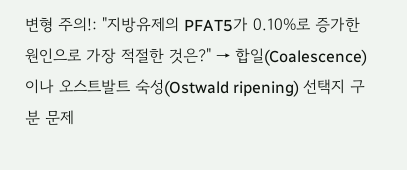변형 주의!: "지방유제의 PFAT5가 0.10%로 증가한 원인으로 가장 적절한 것은?" → 합일(Coalescence)이나 오스트발트 숙성(Ostwald ripening) 선택지 구분 문제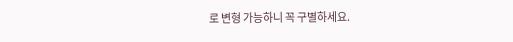로 변형 가능하니 꼭 구별하세요.